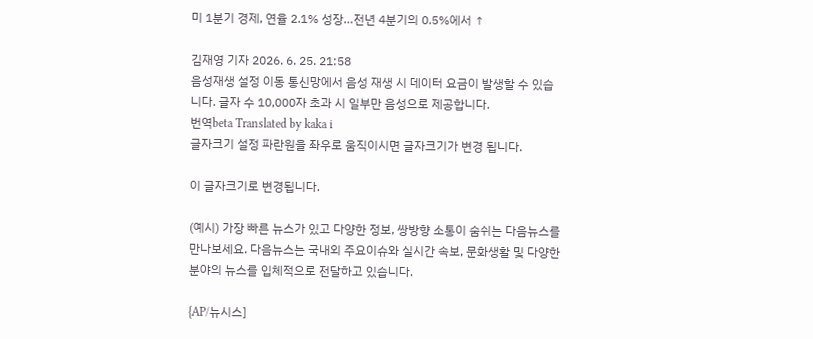미 1분기 경제, 연율 2.1% 성장…전년 4분기의 0.5%에서 ↑

김재영 기자 2026. 6. 25. 21:58
음성재생 설정 이동 통신망에서 음성 재생 시 데이터 요금이 발생할 수 있습니다. 글자 수 10,000자 초과 시 일부만 음성으로 제공합니다.
번역beta Translated by kaka i
글자크기 설정 파란원을 좌우로 움직이시면 글자크기가 변경 됩니다.

이 글자크기로 변경됩니다.

(예시) 가장 빠른 뉴스가 있고 다양한 정보, 쌍방향 소통이 숨쉬는 다음뉴스를 만나보세요. 다음뉴스는 국내외 주요이슈와 실시간 속보, 문화생활 및 다양한 분야의 뉴스를 입체적으로 전달하고 있습니다.

{AP/뉴시스]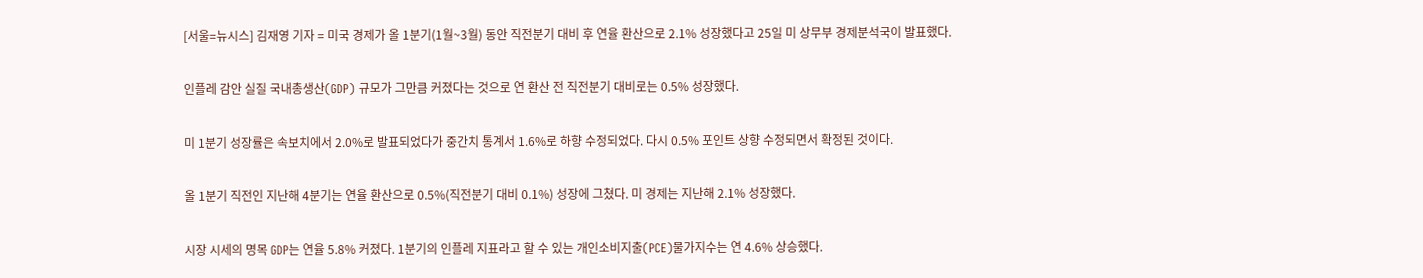[서울=뉴시스] 김재영 기자 = 미국 경제가 올 1분기(1월~3월) 동안 직전분기 대비 후 연율 환산으로 2.1% 성장했다고 25일 미 상무부 경제분석국이 발표했다.

인플레 감안 실질 국내총생산(GDP) 규모가 그만큼 커졌다는 것으로 연 환산 전 직전분기 대비로는 0.5% 성장했다.

미 1분기 성장률은 속보치에서 2.0%로 발표되었다가 중간치 통계서 1.6%로 하향 수정되었다. 다시 0.5% 포인트 상향 수정되면서 확정된 것이다.

올 1분기 직전인 지난해 4분기는 연율 환산으로 0.5%(직전분기 대비 0.1%) 성장에 그쳤다. 미 경제는 지난해 2.1% 성장했다.

시장 시세의 명목 GDP는 연율 5.8% 커졌다. 1분기의 인플레 지표라고 할 수 있는 개인소비지출(PCE)물가지수는 연 4.6% 상승했다.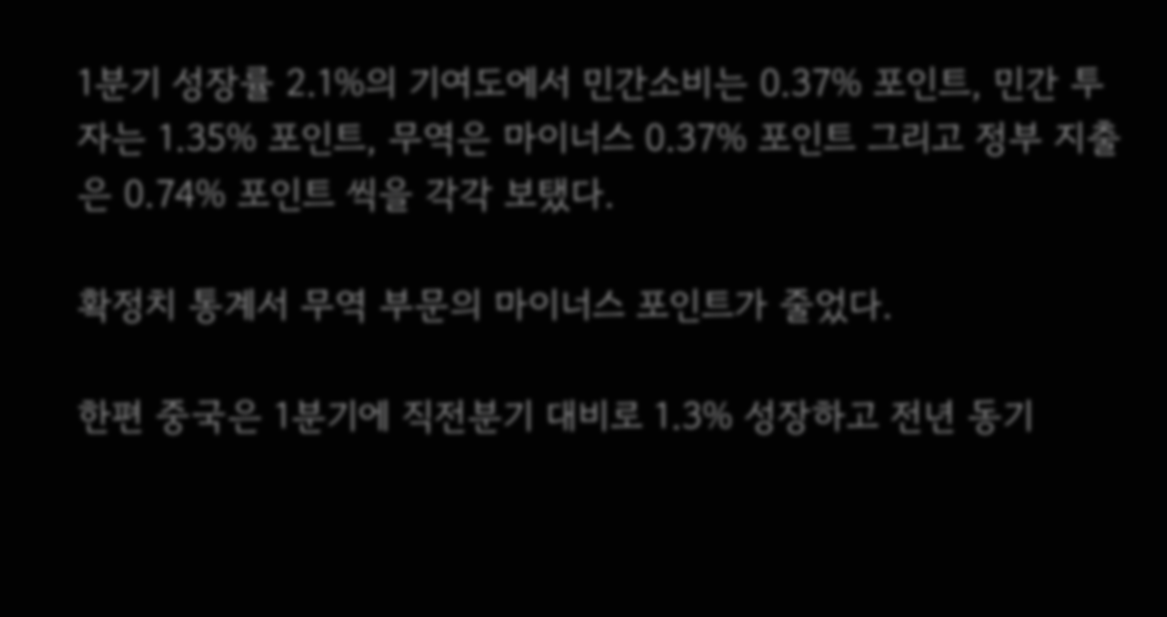1분기 성장률 2.1%의 기여도에서 민간소비는 0.37% 포인트, 민간 투자는 1.35% 포인트, 무역은 마이너스 0.37% 포인트 그리고 정부 지출은 0.74% 포인트 씩을 각각 보탰다.

확정치 통계서 무역 부문의 마이너스 포인트가 줄었다.

한편 중국은 1분기에 직전분기 대비로 1.3% 성장하고 전년 동기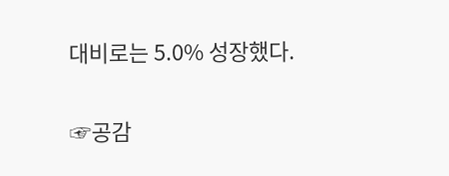대비로는 5.0% 성장했다.

☞공감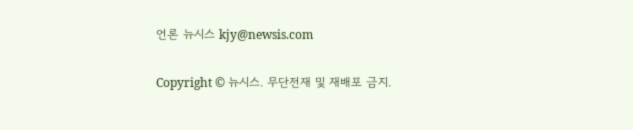언론 뉴시스 kjy@newsis.com

Copyright © 뉴시스. 무단전재 및 재배포 금지.